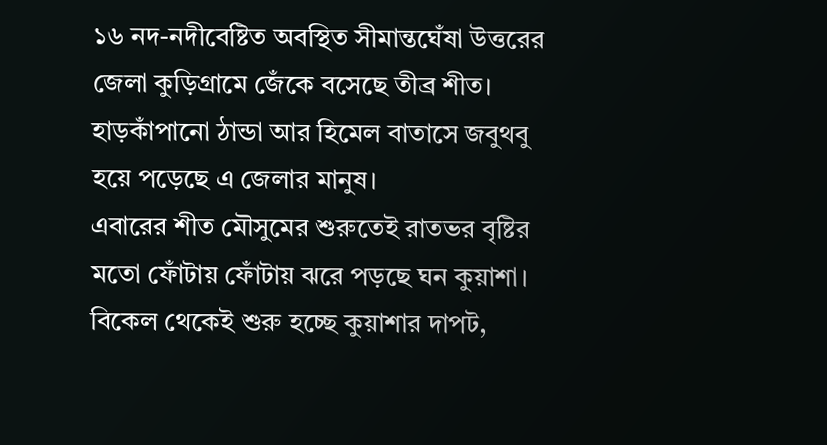১৬ নদ-নদীবেষ্টিত অবস্থিত সীমান্তঘেঁষা উত্তরের জেলা কুড়িগ্রামে জেঁকে বসেছে তীব্র শীত। হাড়কাঁপানো ঠান্ডা আর হিমেল বাতাসে জবুথবু হয়ে পড়েছে এ জেলার মানুষ।
এবারের শীত মৌসুমের শুরুতেই রাতভর বৃষ্টির মতো ফোঁটায় ফোঁটায় ঝরে পড়ছে ঘন কুয়াশা। বিকেল থেকেই শুরু হচ্ছে কুয়াশার দাপট,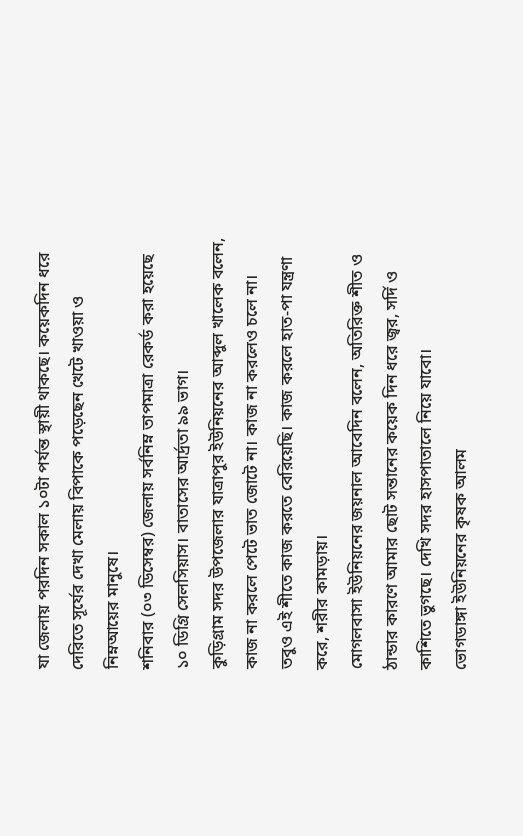যা জেলায় পরদিন সকাল ১০টা পর্যন্ত স্থায়ী থাকছে। কয়েকদিন ধরে দেরিতে সূর্যের দেখা মেলায় বিপাকে পড়েছেন খেটে খাওয়া ও নিম্নআয়ের মানুষে।
শনিবার (০৩ ডিসেম্বর) জেলায় সর্বনিম্ন তাপমাত্রা রেকর্ড করা হয়েছে ১০ ডিগ্রি সেলসিয়াস। বাতাসের আর্দ্রতা ৯৯ ভাগ।
কুড়িগ্রাম সদর উপজেলার যাত্রাপুর ইউনিয়নের আব্দুল খালেক বলেন, কাজ না করলে পেটে ভাত জোটে না। কাজ না করলেও চলে না। তবুও এই শীতে কাজ করতে বেরিয়েছি। কাজ করলে হাত-পা যন্ত্রণা করে, শরীর কামড়ায়।
মোগলবাসা ইউনিয়নের জয়নাল আবেদিন বলেন, অতিরিক্ত শীত ও ঠান্ডার কারণে আমার ছোট সন্তানের কয়েক দিন ধরে জ্বর, সর্দি ও কাশিতে ভুগছে। দেখি সদর হাসপাতালে নিয়ে যাবো।
ভোগডাঙ্গা ইউনিয়নের কৃষক আলম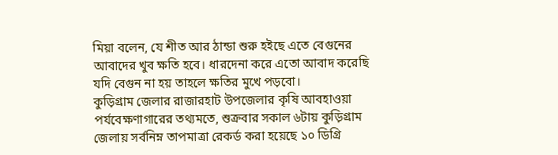মিয়া বলেন, যে শীত আর ঠান্ডা শুরু হইছে এতে বেগুনের আবাদের খুব ক্ষতি হবে। ধারদেনা করে এতো আবাদ করেছি যদি বেগুন না হয় তাহলে ক্ষতির মুখে পড়বো।
কুড়িগ্রাম জেলার রাজারহাট উপজেলার কৃষি আবহাওয়া পর্যবেক্ষণাগারের তথ্যমতে, শুক্রবার সকাল ৬টায় কুড়িগ্রাম জেলায় সর্বনিম্ন তাপমাত্রা রেকর্ড করা হয়েছে ১০ ডিগ্রি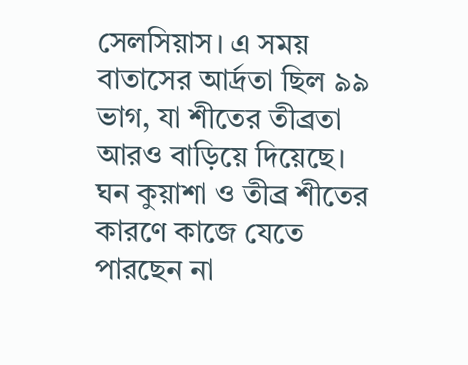সেলসিয়াস। এ সময় বাতাসের আর্দ্রতা ছিল ৯৯ ভাগ, যা শীতের তীব্রতা আরও বাড়িয়ে দিয়েছে। ঘন কুয়াশা ও তীব্র শীতের কারণে কাজে যেতে পারছেন না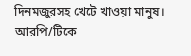দিনমজুরসহ খেটে খাওয়া মানুষ।
আরপি/টিকে